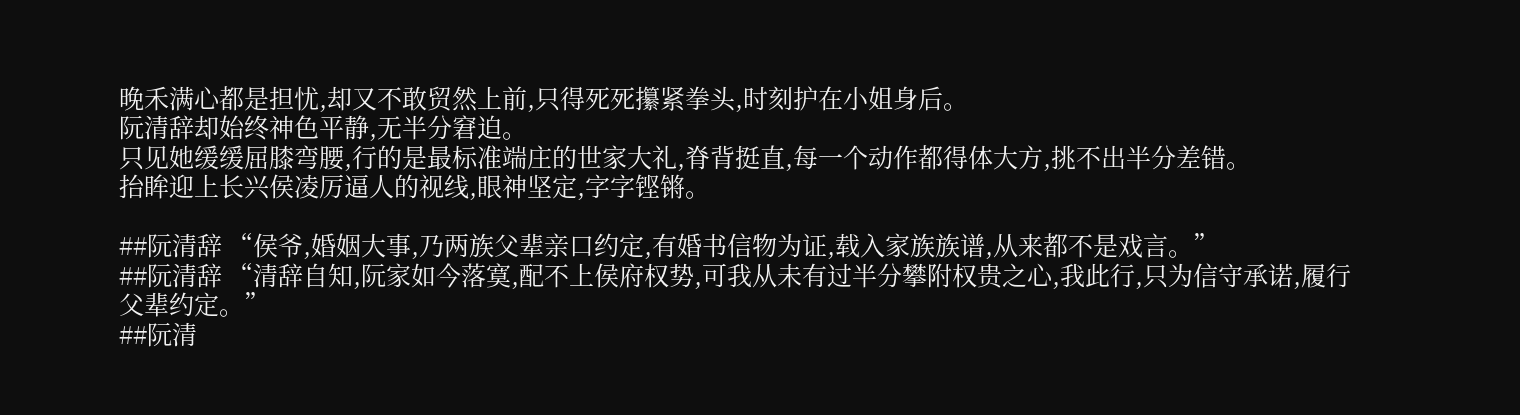晚禾满心都是担忧,却又不敢贸然上前,只得死死攥紧拳头,时刻护在小姐身后。
阮清辞却始终神色平静,无半分窘迫。
只见她缓缓屈膝弯腰,行的是最标准端庄的世家大礼,脊背挺直,每一个动作都得体大方,挑不出半分差错。
抬眸迎上长兴侯凌厉逼人的视线,眼神坚定,字字铿锵。

##阮清辞 “侯爷,婚姻大事,乃两族父辈亲口约定,有婚书信物为证,载入家族族谱,从来都不是戏言。”
##阮清辞 “清辞自知,阮家如今落寞,配不上侯府权势,可我从未有过半分攀附权贵之心,我此行,只为信守承诺,履行父辈约定。”
##阮清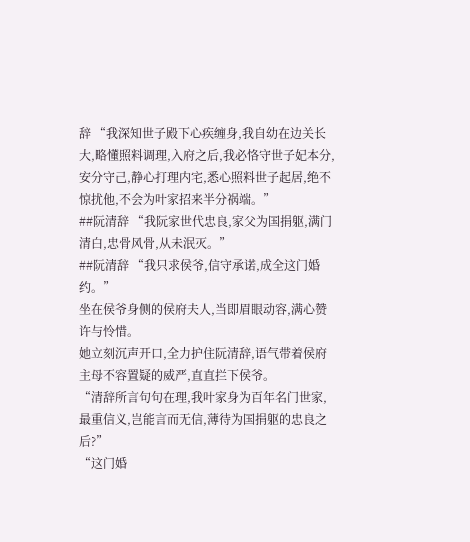辞 “我深知世子殿下心疾缠身,我自幼在边关长大,略懂照料调理,入府之后,我必恪守世子妃本分,安分守己,静心打理内宅,悉心照料世子起居,绝不惊扰他,不会为叶家招来半分祸端。”
##阮清辞 “我阮家世代忠良,家父为国捐躯,满门清白,忠骨风骨,从未泯灭。”
##阮清辞 “我只求侯爷,信守承诺,成全这门婚约。”
坐在侯爷身侧的侯府夫人,当即眉眼动容,满心赞许与怜惜。
她立刻沉声开口,全力护住阮清辞,语气带着侯府主母不容置疑的威严,直直拦下侯爷。
“清辞所言句句在理,我叶家身为百年名门世家,最重信义,岂能言而无信,薄待为国捐躯的忠良之后?”
“这门婚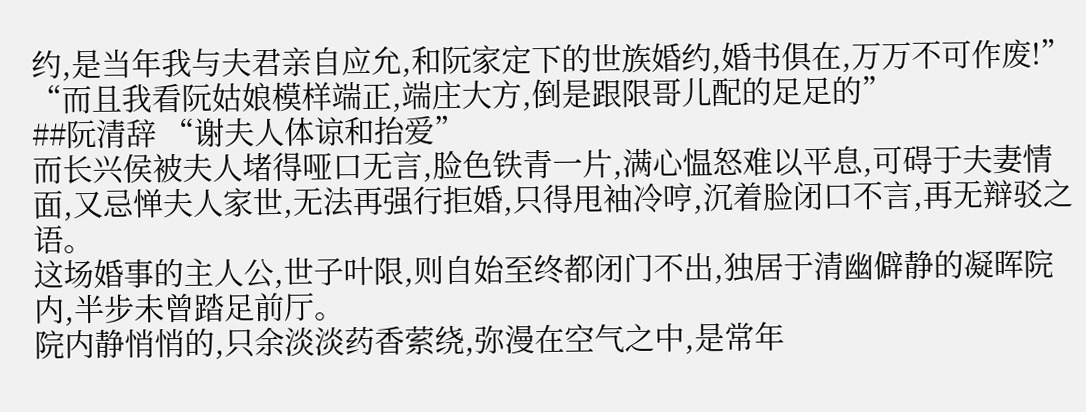约,是当年我与夫君亲自应允,和阮家定下的世族婚约,婚书俱在,万万不可作废!”
“而且我看阮姑娘模样端正,端庄大方,倒是跟限哥儿配的足足的”
##阮清辞 “谢夫人体谅和抬爱”
而长兴侯被夫人堵得哑口无言,脸色铁青一片,满心愠怒难以平息,可碍于夫妻情面,又忌惮夫人家世,无法再强行拒婚,只得甩袖冷哼,沉着脸闭口不言,再无辩驳之语。
这场婚事的主人公,世子叶限,则自始至终都闭门不出,独居于清幽僻静的凝晖院内,半步未曾踏足前厅。
院内静悄悄的,只余淡淡药香萦绕,弥漫在空气之中,是常年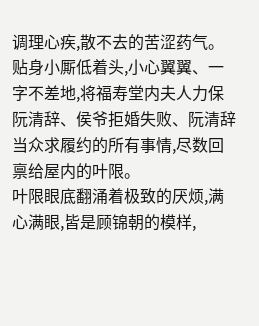调理心疾,散不去的苦涩药气。
贴身小厮低着头,小心翼翼、一字不差地,将福寿堂内夫人力保阮清辞、侯爷拒婚失败、阮清辞当众求履约的所有事情,尽数回禀给屋内的叶限。
叶限眼底翻涌着极致的厌烦,满心满眼,皆是顾锦朝的模样,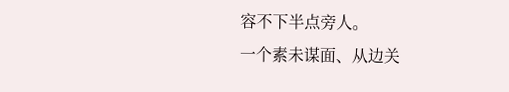容不下半点旁人。
一个素未谋面、从边关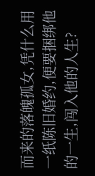而来的落魄孤女,凭什么用一纸陈旧婚约,便要捆绑他的一生,闯入他的人生?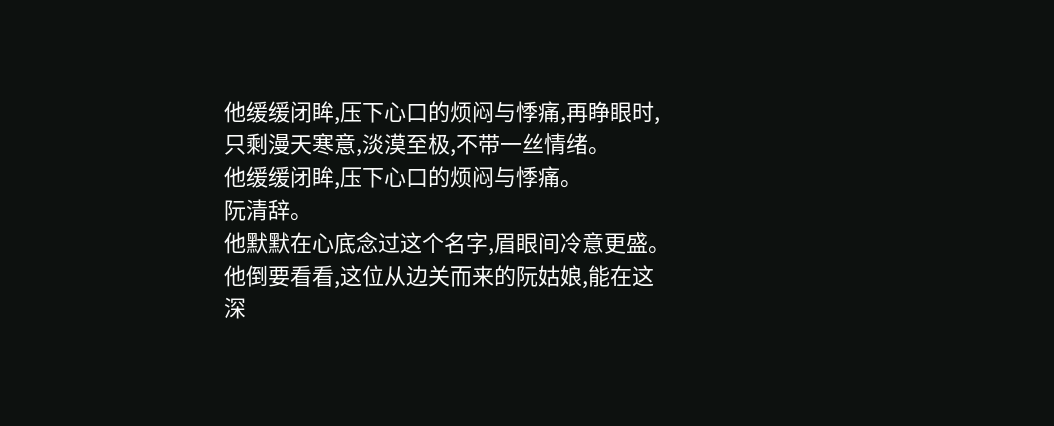他缓缓闭眸,压下心口的烦闷与悸痛,再睁眼时,只剩漫天寒意,淡漠至极,不带一丝情绪。
他缓缓闭眸,压下心口的烦闷与悸痛。
阮清辞。
他默默在心底念过这个名字,眉眼间冷意更盛。
他倒要看看,这位从边关而来的阮姑娘,能在这深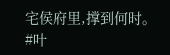宅侯府里,撑到何时。
#叶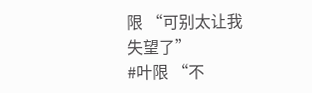限 “可别太让我失望了”
#叶限 “不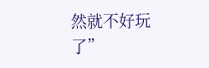然就不好玩了”